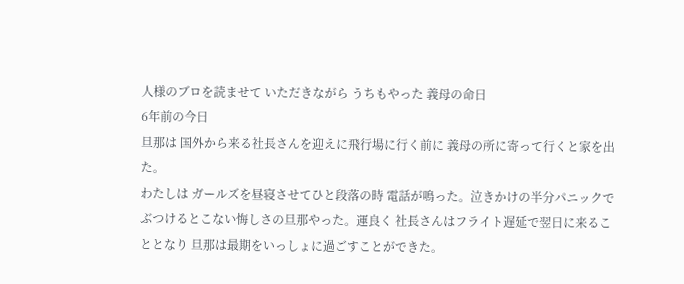人様のブロを読ませて いただきながら うちもやった 義母の命日
6年前の今日
旦那は 国外から来る社長さんを迎えに飛行場に行く前に 義母の所に寄って行くと家を出た。
わたしは ガールズを昼寝させてひと段落の時 電話が鳴った。泣きかけの半分パニックで ぶつけるとこない悔しさの旦那やった。運良く 社長さんはフライト遅延で翌日に来ることとなり 旦那は最期をいっしょに過ごすことができた。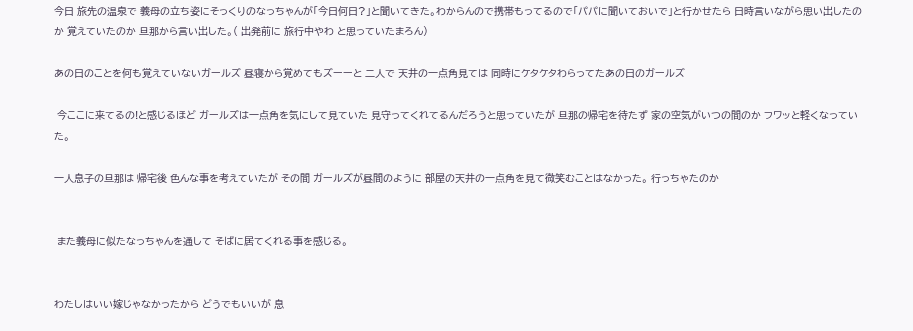今日 旅先の温泉で 義母の立ち姿にそっくりのなっちゃんが「今日何日?」と聞いてきた。わからんので携帯もってるので「パパに聞いておいで」と行かせたら 日時言いながら思い出したのか 覚えていたのか 旦那から言い出した。( 出発前に 旅行中やわ と思っていたまろん)

あの日のことを何も覚えていないガールズ 昼寝から覚めてもズーーと 二人で 天井の一点角見ては 同時にケタケタわらってたあの日のガールズ

 今ここに来てるの!と感じるほど ガールズは一点角を気にして見ていた 見守ってくれてるんだろうと思っていたが 旦那の帰宅を待たず 家の空気がいつの間のか フワッと軽くなっていた。

一人息子の旦那は 帰宅後 色んな事を考えていたが その間 ガールズが昼間のように 部屋の天井の一点角を見て微笑むことはなかった。 行っちゃたのか


 また義母に似たなっちゃんを通して そばに居てくれる事を感じる。


わたしはいい嫁じゃなかったから どうでもいいが 息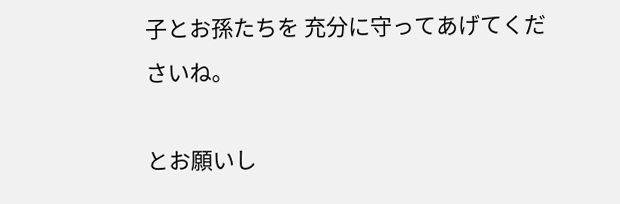子とお孫たちを 充分に守ってあげてくださいね。

とお願いし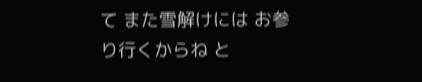て また雪解けには お参り行くからね と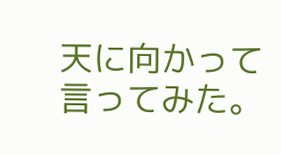天に向かって言ってみた。